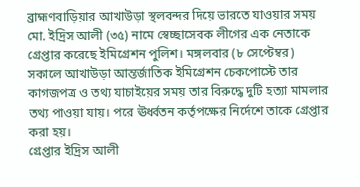ব্রাহ্মণবাড়িয়ার আখাউড়া স্থলবন্দর দিয়ে ভারতে যাওয়ার সময় মো. ইদ্রিস আলী (৩৫) নামে স্বেচ্ছাসেবক লীগের এক নেতাকে গ্রেপ্তার করেছে ইমিগ্রেশন পুলিশ। মঙ্গলবার (৮ সেপ্টেম্বর) সকালে আখাউড়া আন্তর্জাতিক ইমিগ্রেশন চেকপোস্টে তার কাগজপত্র ও তথ্য যাচাইয়ের সময় তার বিরুদ্ধে দুটি হত্যা মামলার তথ্য পাওয়া যায়। পরে ঊর্ধ্বতন কর্তৃপক্ষের নির্দেশে তাকে গ্রেপ্তার করা হয়।
গ্রেপ্তার ইদ্রিস আলী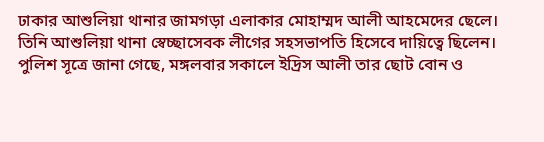ঢাকার আশুলিয়া থানার জামগড়া এলাকার মোহাম্মদ আলী আহমেদের ছেলে। তিনি আশুলিয়া থানা স্বেচ্ছাসেবক লীগের সহসভাপতি হিসেবে দায়িত্বে ছিলেন।
পুলিশ সূত্রে জানা গেছে, মঙ্গলবার সকালে ইদ্রিস আলী তার ছোট বোন ও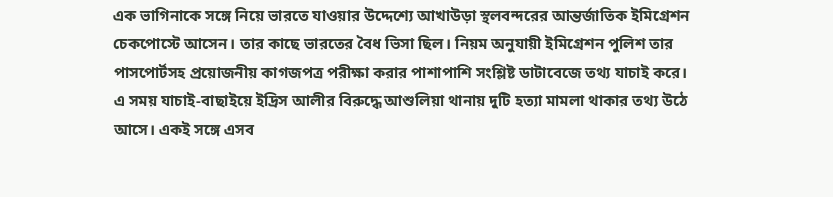এক ভাগিনাকে সঙ্গে নিয়ে ভারতে যাওয়ার উদ্দেশ্যে আখাউড়া স্থলবন্দরের আন্তর্জাতিক ইমিগ্রেশন চেকপোস্টে আসেন। তার কাছে ভারতের বৈধ ভিসা ছিল। নিয়ম অনুযায়ী ইমিগ্রেশন পুলিশ তার পাসপোর্টসহ প্রয়োজনীয় কাগজপত্র পরীক্ষা করার পাশাপাশি সংশ্লিষ্ট ডাটাবেজে তথ্য যাচাই করে।
এ সময় যাচাই-বাছাইয়ে ইদ্রিস আলীর বিরুদ্ধে আশুলিয়া থানায় দুটি হত্যা মামলা থাকার তথ্য উঠে আসে। একই সঙ্গে এসব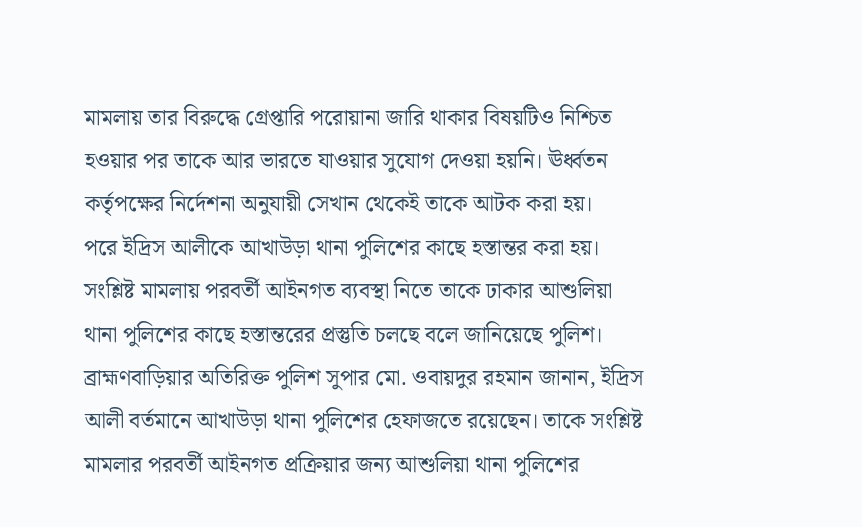মামলায় তার বিরুদ্ধে গ্রেপ্তারি পরোয়ানা জারি থাকার বিষয়টিও নিশ্চিত হওয়ার পর তাকে আর ভারতে যাওয়ার সুযোগ দেওয়া হয়নি। ঊর্ধ্বতন কর্তৃপক্ষের নির্দেশনা অনুযায়ী সেখান থেকেই তাকে আটক করা হয়।
পরে ইদ্রিস আলীকে আখাউড়া থানা পুলিশের কাছে হস্তান্তর করা হয়। সংশ্লিষ্ট মামলায় পরবর্তী আইনগত ব্যবস্থা নিতে তাকে ঢাকার আশুলিয়া থানা পুলিশের কাছে হস্তান্তরের প্রস্তুতি চলছে বলে জানিয়েছে পুলিশ।
ব্রাহ্মণবাড়িয়ার অতিরিক্ত পুলিশ সুপার মো. ওবায়দুর রহমান জানান, ইদ্রিস আলী বর্তমানে আখাউড়া থানা পুলিশের হেফাজতে রয়েছেন। তাকে সংশ্লিষ্ট মামলার পরবর্তী আইনগত প্রক্রিয়ার জন্য আশুলিয়া থানা পুলিশের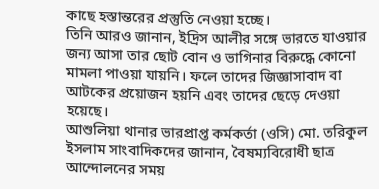কাছে হস্তান্তরের প্রস্তুতি নেওয়া হচ্ছে।
তিনি আরও জানান, ইদ্রিস আলীর সঙ্গে ভারতে যাওয়ার জন্য আসা তার ছোট বোন ও ভাগিনার বিরুদ্ধে কোনো মামলা পাওয়া যায়নি। ফলে তাদের জিজ্ঞাসাবাদ বা আটকের প্রয়োজন হয়নি এবং তাদের ছেড়ে দেওয়া হয়েছে।
আশুলিয়া থানার ভারপ্রাপ্ত কর্মকর্তা (ওসি) মো. তরিকুল ইসলাম সাংবাদিকদের জানান, বৈষম্যবিরোধী ছাত্র আন্দোলনের সময়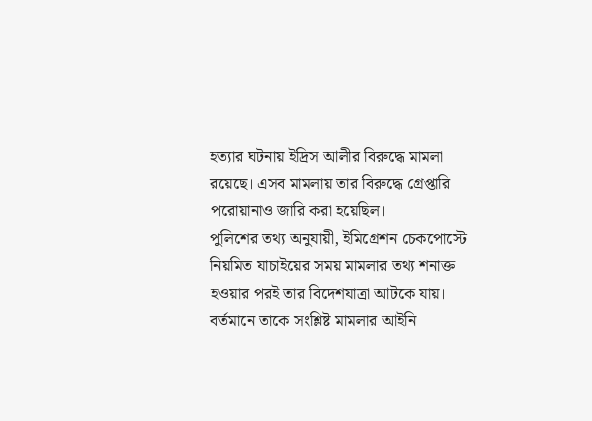হত্যার ঘটনায় ইদ্রিস আলীর বিরুদ্ধে মামলা রয়েছে। এসব মামলায় তার বিরুদ্ধে গ্রেপ্তারি পরোয়ানাও জারি করা হয়েছিল।
পুলিশের তথ্য অনুযায়ী, ইমিগ্রেশন চেকপোস্টে নিয়মিত যাচাইয়ের সময় মামলার তথ্য শনাক্ত হওয়ার পরই তার বিদেশযাত্রা আটকে যায়। বর্তমানে তাকে সংশ্লিষ্ট মামলার আইনি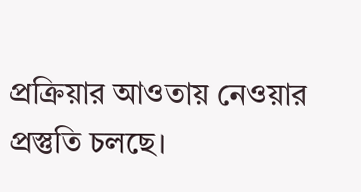প্রক্রিয়ার আওতায় নেওয়ার প্রস্তুতি চলছে।